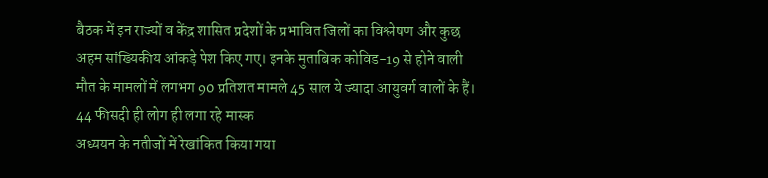बैठक में इन राज्यों व केंद्र शासित प्रदेशों के प्रभावित जिलों का विश्लेषण और कुछ अहम सांख्यिकीय आंकड़े पेश किए गए। इनके मुताबिक कोविड-19 से होने वाली मौत के मामलों में लगभग 90 प्रतिशत मामले 45 साल ये ज्यादा आयुवर्ग वालों के हैं।
44 फीसदी ही लोग ही लगा रहे मास्क
अध्ययन के नतीजों में रेखांकित किया गया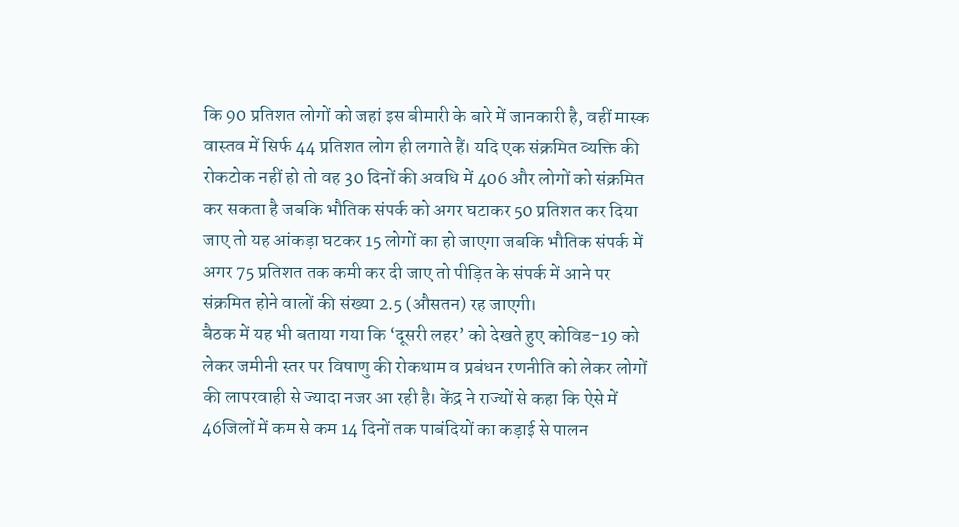कि 90 प्रतिशत लोगों को जहां इस बीमारी के बारे में जानकारी है, वहीं मास्क वास्तव में सिर्फ 44 प्रतिशत लोग ही लगाते हैं। यदि एक संक्रमित व्यक्ति की रोकटोक नहीं हो तो वह 30 दिनों की अवधि में 406 और लोगों को संक्रमित कर सकता है जबकि भौतिक संपर्क को अगर घटाकर 50 प्रतिशत कर दिया जाए तो यह आंकड़ा घटकर 15 लोगों का हो जाएगा जबकि भौतिक संपर्क में अगर 75 प्रतिशत तक कमी कर दी जाए तो पीड़ित के संपर्क में आने पर संक्रमित होने वालों की संख्या 2.5 (औसतन) रह जाएगी।
बैठक में यह भी बताया गया कि ‘दूसरी लहर’ को देखते हुए कोविड-19 को लेकर जमीनी स्तर पर विषाणु की रोकथाम व प्रबंधन रणनीति को लेकर लोगों की लापरवाही से ज्यादा नजर आ रही है। केंद्र ने राज्यों से कहा कि ऐसे में 46जिलों में कम से कम 14 दिनों तक पाबंदियों का कड़ाई से पालन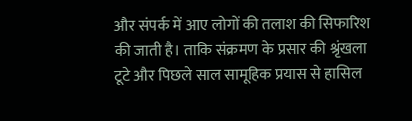और संपर्क में आए लोगों की तलाश की सिफारिश की जाती है। ताकि संक्रमण के प्रसार की श्रृंखला टूटे और पिछले साल सामूहिक प्रयास से हासिल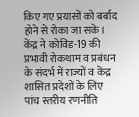किए गए प्रयासों को बर्बाद होने से रोका जा सके।
केंद्र ने कोविड-19 की प्रभावी रोकथाम व प्रबंधन के संदर्भ में राज्यों व केंद्र शासित प्रदेशों के लिए पांच स्तरीय रणनीति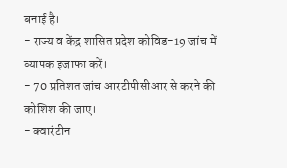बनाई है।
- राज्य व केंद्र शासित प्रदेश कोविड-19 जांच में व्यापक इजाफा करें।
- 70 प्रतिशत जांच आरटीपीसीआर से करने की कोशिश की जाए।
- क्वारंटीन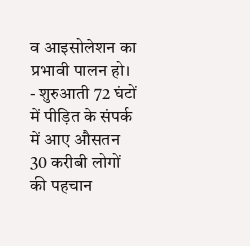व आइसोलेशन का प्रभावी पालन हो।
- शुरुआती 72 घंटों में पीड़ित के संपर्क में आए औसतन 30 करीबी लोगों की पहचान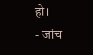हो।
- जांच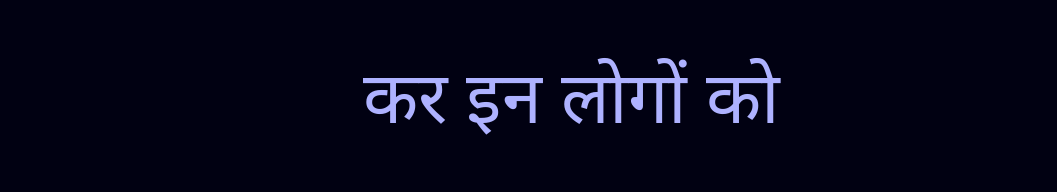कर इन लोगों को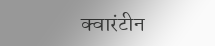क्वारंटीन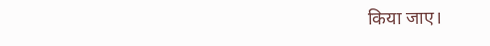किया जाए।